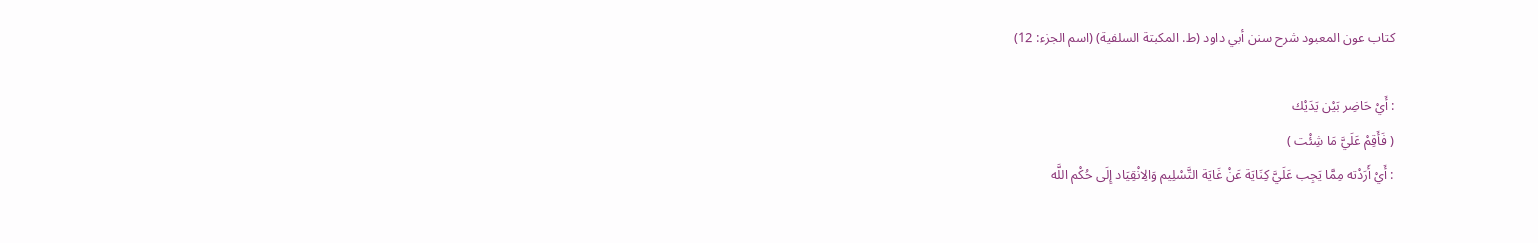كتاب عون المعبود شرح سنن أبي داود (ط. المكبتة السلفية) (اسم الجزء: 12)

: أَيْ حَاضِر بَيْن يَدَيْك
( فَأَقِمْ عَلَيَّ مَا شِئْت )
: أَيْ أَرَدْته مِمَّا يَجِب عَلَيَّ كِنَايَة عَنْ غَايَة التَّسْلِيم وَالِانْقِيَاد إِلَى حُكْم اللَّه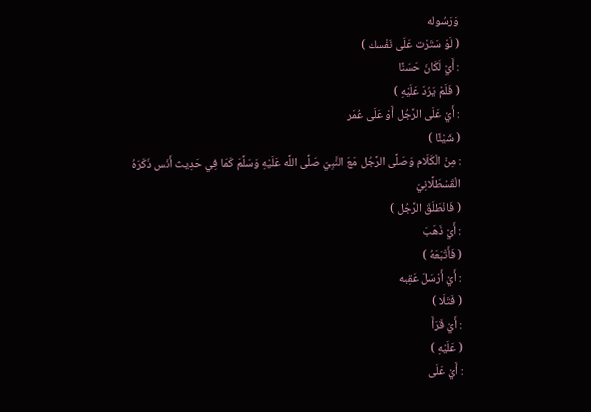وَرَسُوله
( لَوْ سَتَرْت عَلَى نَفْسك )
: أَيْ لَكَانَ حَسَنًا
( فَلَمْ يَرُدّ عَلَيْهِ )
: أَيْ عَلَى الرَّجُل أَوْ عَلَى عُمَر
( شَيْئًا )
: مِنْ الْكَلَام وَصَلَّى الرَّجُل مَعَ النَّبِيّ صَلَّى اللَّه عَلَيْهِ وَسَلَّمَ كَمَا فِي حَدِيث أَنَس ذَكَرَهُ الْقَسْطَلَّانِيّ
( فَانْطَلَقَ الرَّجُل )
: أَيْ ذَهَبَ
( فَأَتْبَعَهُ )
: أَيْ أَرْسَلَ عَقِبه
( فَتَلَا )
: أَيْ قَرَأَ
( عَلَيْهِ )
: أَيْ عَلَى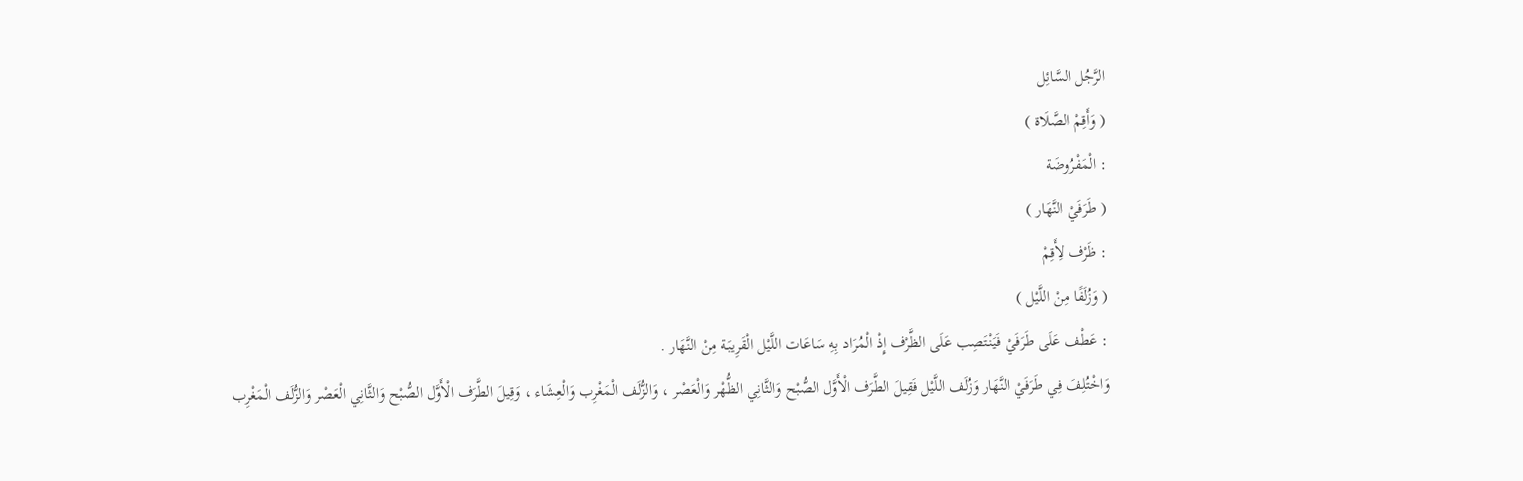الرَّجُل السَّائِل
( وَأَقِمْ الصَّلَاة )
: الْمَفْرُوضَة
( طَرَفَيْ النَّهَار )
: ظَرْف لِأَقِمْ
( وَزُلَفًا مِنْ اللَّيْل )
: عَطْف عَلَى طَرَفَيْ فَيَنْتَصِب عَلَى الظَّرْف إِذْ الْمُرَاد بِهِ سَاعَات اللَّيْل الْقَرِيبَة مِنْ النَّهَار .
وَاخْتُلِفَ فِي طَرَفَيْ النَّهَار وَزُلَف اللَّيْل فَقِيلَ الطَّرَف الْأَوَّل الصُّبْح وَالثَّانِي الظُّهْر وَالْعَصْر ، وَالزُّلَف الْمَغْرِب وَالْعِشَاء ، وَقِيلَ الطَّرَف الْأَوَّل الصُّبْح وَالثَّانِي الْعَصْر وَالزُّلَف الْمَغْرِب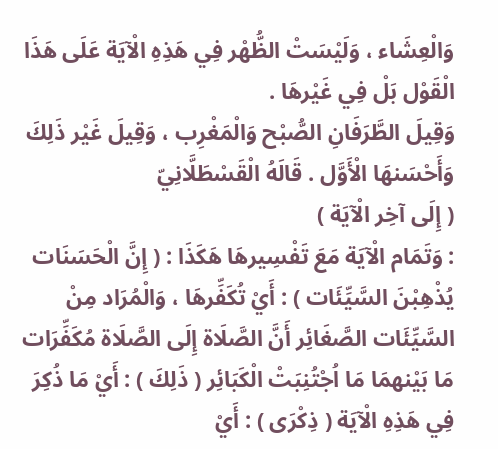وَالْعِشَاء ، وَلَيْسَتْ الظُّهْر فِي هَذِهِ الْآيَة عَلَى هَذَا الْقَوْل بَلْ فِي غَيْرهَا .
وَقِيلَ الطَّرَفَانِ الصُّبْح وَالْمَغْرِب ، وَقِيلَ غَيْر ذَلِكَ وَأَحْسَنهَا الْأَوَّل . قَالَهُ الْقَسْطَلَّانِيّ
( إِلَى آخِر الْآيَة )
: وَتَمَام الْآيَة مَعَ تَفْسِيرهَا هَكَذَا : ( إِنَّ الْحَسَنَات يُذْهِبْنَ السَّيِّئَات ) : أَيْ تُكَفِّرهَا ، وَالْمُرَاد مِنْ السَّيِّئَات الصَّغَائِر أَنَّ الصَّلَاة إِلَى الصَّلَاة مُكَفِّرَات مَا بَيْنهمَا مَا اُجْتُنِبَتْ الْكَبَائِر ( ذَلِكَ ) : أَيْ مَا ذُكِرَ فِي هَذِهِ الْآيَة ( ذِكْرَى ) : أَيْ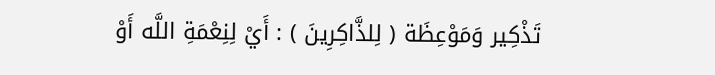تَذْكِير وَمَوْعِظَة ( لِلذَّاكِرِينَ ) : أَيْ لِنِعْمَةِ اللَّه أَوْ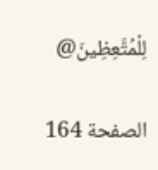لِلْمُتَّعِظِينَ@

الصفحة 164